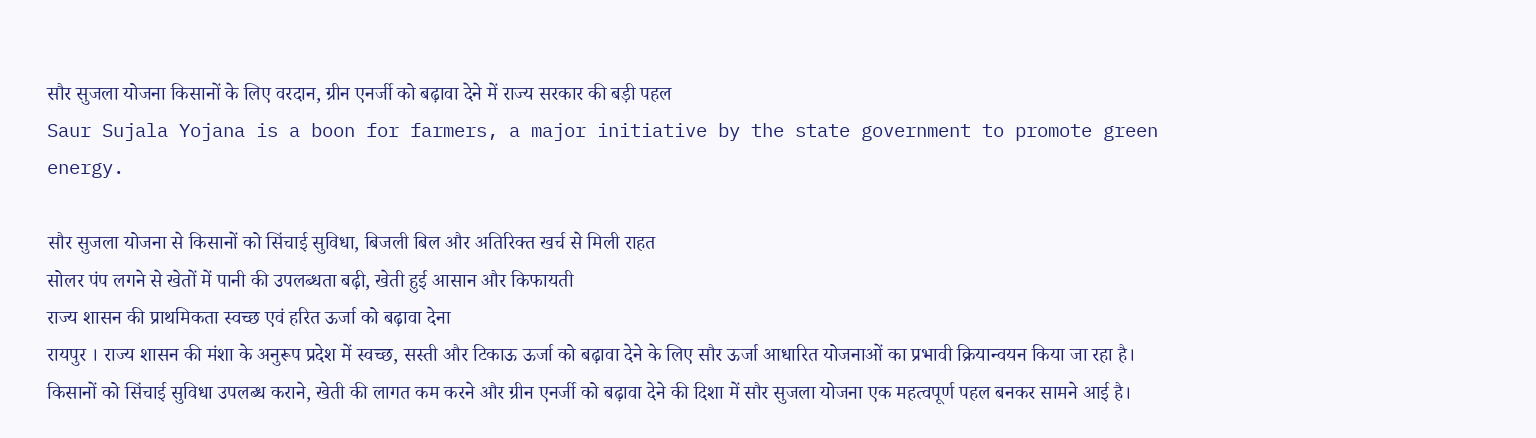सौर सुजला योजना किसानों के लिए वरदान, ग्रीन एनर्जी को बढ़ावा देने में राज्य सरकार की बड़ी पहल
Saur Sujala Yojana is a boon for farmers, a major initiative by the state government to promote green energy.

सौर सुजला योजना से किसानों को सिंचाई सुविधा, बिजली बिल और अतिरिक्त खर्च से मिली राहत
सोलर पंप लगने से खेतों में पानी की उपलब्धता बढ़ी, खेती हुई आसान और किफायती
राज्य शासन की प्राथमिकता स्वच्छ एवं हरित ऊर्जा को बढ़ावा देना
रायपुर । राज्य शासन की मंशा के अनुरूप प्रदेश में स्वच्छ, सस्ती और टिकाऊ ऊर्जा को बढ़ावा देने के लिए सौर ऊर्जा आधारित योजनाओं का प्रभावी क्रियान्वयन किया जा रहा है। किसानों को सिंचाई सुविधा उपलब्ध कराने, खेती की लागत कम करने और ग्रीन एनर्जी को बढ़ावा देने की दिशा में सौर सुजला योजना एक महत्वपूर्ण पहल बनकर सामने आई है।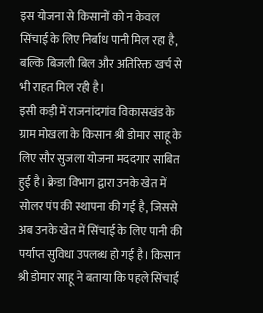इस योजना से किसानों को न केवल सिंचाई के लिए निर्बाध पानी मिल रहा है, बल्कि बिजली बिल और अतिरिक्त खर्च से भी राहत मिल रही है।
इसी कड़ी में राजनांदगांव विकासखंड के ग्राम मोखला के किसान श्री डोमार साहू के लिए सौर सुजला योजना मददगार साबित हुई है। क्रेडा विभाग द्वारा उनके खेत में सोलर पंप की स्थापना की गई है, जिससे अब उनके खेत में सिंचाई के लिए पानी की पर्याप्त सुविधा उपलब्ध हो गई है। किसान श्री डोमार साहू ने बताया कि पहले सिंचाई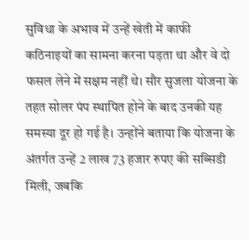सुविधा के अभाव में उन्हें खेती में काफी कठिनाइयों का सामना करना पड़ता था और वे दो फसल लेने में सक्षम नहीं थे। सौर सुजला योजना के तहत सोलर पंप स्थापित होने के बाद उनकी यह समस्या दूर हो गई है। उन्होंने बताया कि योजना के अंतर्गत उन्हें 2 लाख 73 हजार रुपए की सब्सिडी मिली, जबकि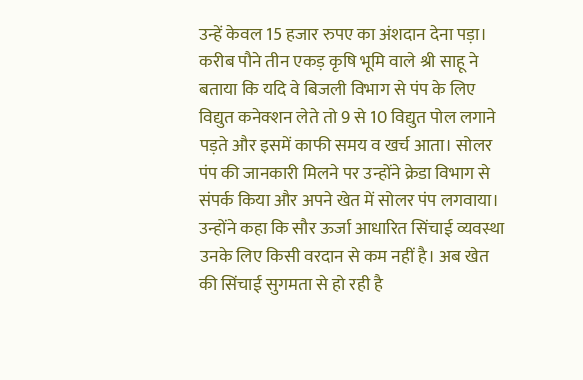उन्हें केवल 15 हजार रुपए का अंशदान देना पड़ा।
करीब पौने तीन एकड़ कृषि भूमि वाले श्री साहू ने बताया कि यदि वे बिजली विभाग से पंप के लिए विद्युत कनेक्शन लेते तो 9 से 10 विद्युत पोल लगाने पड़ते और इसमें काफी समय व खर्च आता। सोलर पंप की जानकारी मिलने पर उन्होंने क्रेडा विभाग से संपर्क किया और अपने खेत में सोलर पंप लगवाया। उन्होंने कहा कि सौर ऊर्जा आधारित सिंचाई व्यवस्था उनके लिए किसी वरदान से कम नहीं है। अब खेत की सिंचाई सुगमता से हो रही है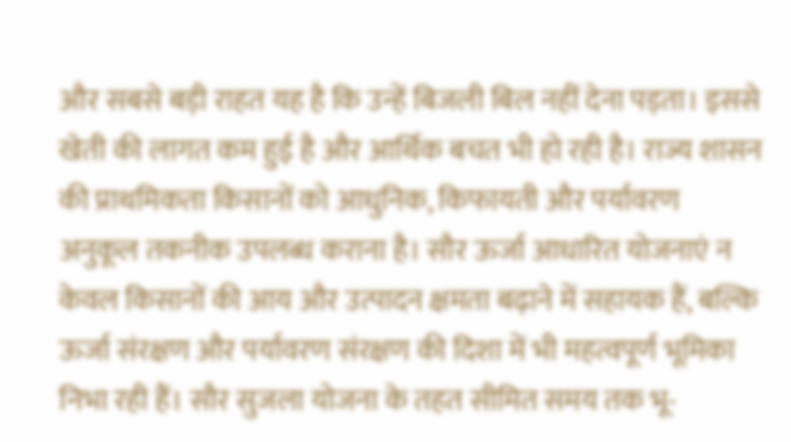और सबसे बड़ी राहत यह है कि उन्हें बिजली बिल नहीं देना पड़ता। इससे खेती की लागत कम हुई है और आर्थिक बचत भी हो रही है। राज्य शासन की प्राथमिकता किसानों को आधुनिक, किफायती और पर्यावरण अनुकूल तकनीक उपलब्ध कराना है। सौर ऊर्जा आधारित योजनाएं न केवल किसानों की आय और उत्पादन क्षमता बढ़ाने में सहायक हैं, बल्कि ऊर्जा संरक्षण और पर्यावरण संरक्षण की दिशा में भी महत्वपूर्ण भूमिका निभा रही हैं। सौर सुजला योजना के तहत सीमित समय तक भू-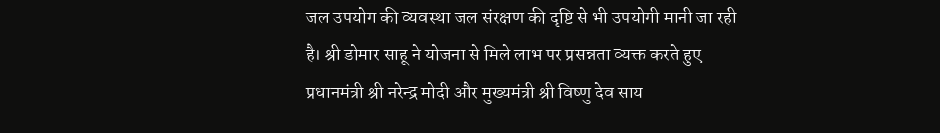जल उपयोग की व्यवस्था जल संरक्षण की दृष्टि से भी उपयोगी मानी जा रही है। श्री डोमार साहू ने योजना से मिले लाभ पर प्रसन्नता व्यक्त करते हुए प्रधानमंत्री श्री नरेन्द्र मोदी और मुख्यमंत्री श्री विष्णु देव साय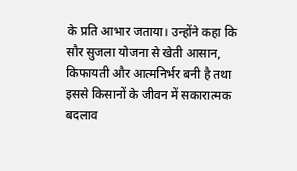के प्रति आभार जताया। उन्होंने कहा कि सौर सुजला योजना से खेती आसान, किफायती और आत्मनिर्भर बनी है तथा इससे किसानों के जीवन में सकारात्मक बदलाव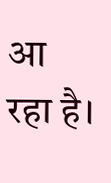आ रहा है।